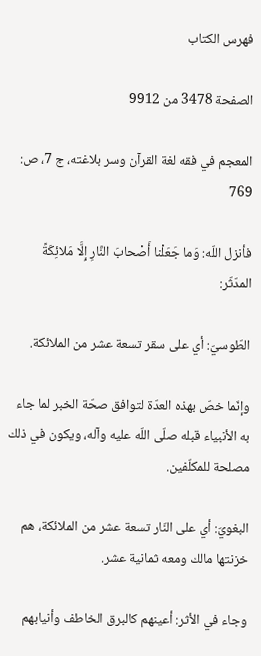فهرس الكتاب

الصفحة 3478 من 9912

المعجم في فقه لغة القرآن وسر بلاغته، ج 7، ص: 769

فأنزل اللّه: وَما جَعَلْنا أَصْحابَ النَّارِ إِلَّا مَلائِكَةً المدّثّر:

الطّوسيّ: أي على سقر تسعة عشر من الملائكة.

وإنّما خصّ بهذه العدّة لتوافق صحّة الخبر لما جاء به الأنبياء قبله صلّى اللّه عليه وآله، ويكون في ذلك مصلحة للمكلّفين.

البغويّ: أي على النّار تسعة عشر من الملائكة، هم خزنتها مالك ومعه ثمانية عشر.

وجاء في الأثر: أعينهم كالبرق الخاطف وأنيابهم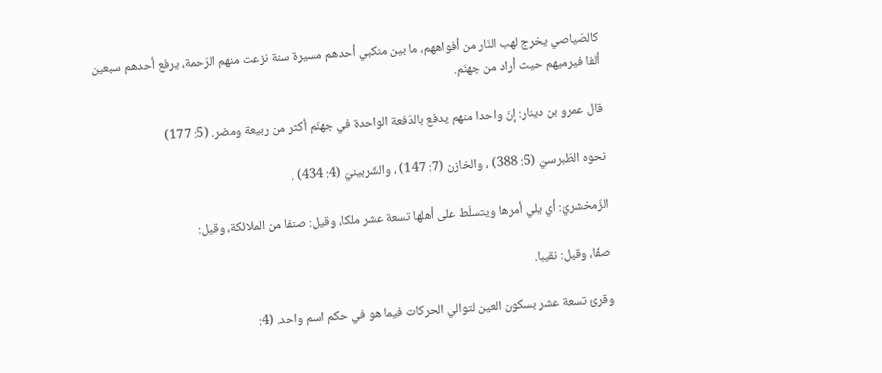كالصّياصي يخرج لهب النّار من أفواههم، ما بين منكبي أحدهم مسيرة سنة نزعت منهم الرّحمة، يرفع أحدهم سبعين ألفا فيرميهم حيث أراد من جهنّم.

قال عمرو بن دينار: إنّ واحدا منهم يدفع بالدّفعة الواحدة في جهنّم أكثر من ربيعة ومضر. (5: 177)

نحوه الطّبرسيّ (5: 388) ، والخازن (7: 147) ، والشّربينيّ (4: 434) .

الزّمخشريّ: أي يلي أمرها ويتسلّط على أهلها تسعة عشر ملكا، وقيل: صنفا من الملائكة، وقيل:

صفّا، وقيل: نقيبا.

وقرئ تسعة عشر بسكون العين لتوالي الحركات فيما هو في حكم اسم واحد. (4: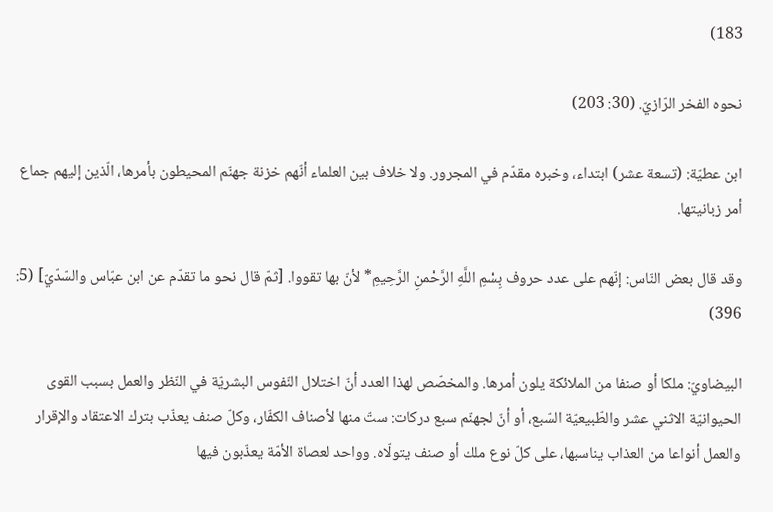183)

نحوه الفخر الرّازيّ. (30: 203)

ابن عطيّة: (تسعة عشر) ابتداء، وخبره مقدّم في المجرور. ولا خلاف بين العلماء أنّهم خزنة جهنّم المحيطون بأمرها، الّذين إليهم جماع أمر زبانيتها.

وقد قال بعض النّاس: إنّهم على عدد حروف بِسْمِ اللَّهِ الرَّحْمنِ الرَّحِيمِ* لأنّ بها تقووا. [ثمّ قال نحو ما تقدّم عن ابن عبّاس والسّدّيّ] (5: 396)

البيضاويّ: ملكا أو صنفا من الملائكة يلون أمرها. والمخصّص لهذا العدد أنّ اختلال النّفوس البشريّة في النّظر والعمل بسبب القوى الحيوانيّة الاثني عشر والطّبيعيّة السّبع، أو أنّ لجهنّم سبع دركات: ستّ منها لأصناف الكفّار، وكلّ صنف يعذّب بترك الاعتقاد والإقرار والعمل أنواعا من العذاب يناسبها، على كلّ نوع ملك أو صنف يتولّاه. وواحد لعصاة الأمّة يعذّبون فيها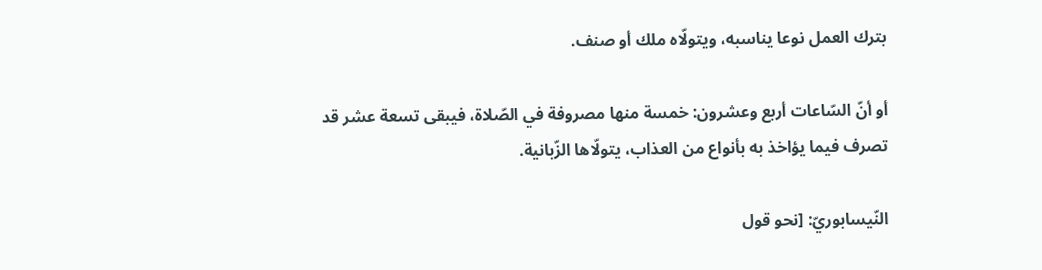بترك العمل نوعا يناسبه، ويتولّاه ملك أو صنف.

أو أنّ السّاعات أربع وعشرون: خمسة منها مصروفة في الصّلاة، فيبقى تسعة عشر قد تصرف فيما يؤاخذ به بأنواع من العذاب، يتولّاها الزّبانية.

النّيسابوريّ: [نحو قول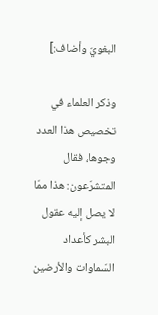البغويّ وأضاف:]

وذكر العلماء في تخصيص هذا العدد وجوها، فقال المتشرّعون: هذا ممّا لا يصل إليه عقول البشر كأعداد السّماوات والأرضين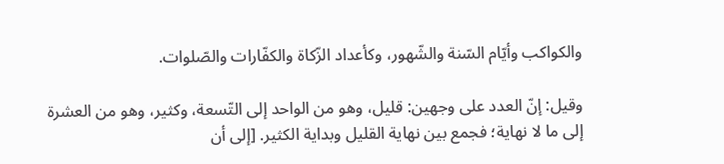والكواكب وأيّام السّنة والشّهور، وكأعداد الزّكاة والكفّارات والصّلوات.

وقيل: إنّ العدد على وجهين: قليل، وهو من الواحد إلى التّسعة، وكثير، وهو من العشرة إلى ما لا نهاية؛ فجمع بين نهاية القليل وبداية الكثير. [إلى أن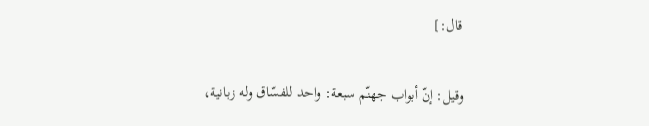قال:]

وقيل: إنّ أبواب جهنّم سبعة: واحد للفسّاق وله زبانية،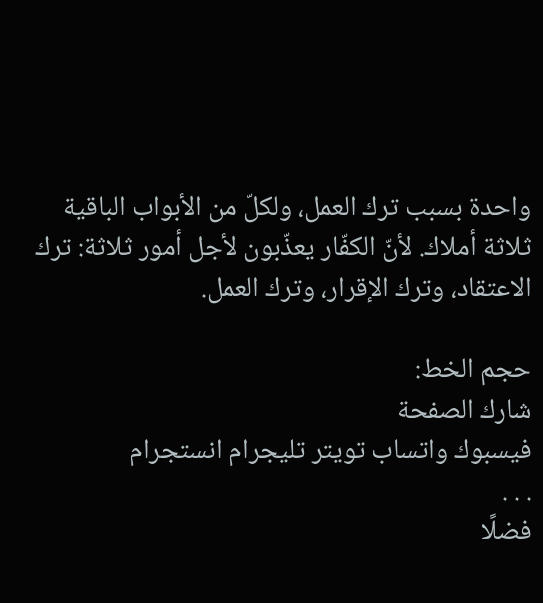واحدة بسبب ترك العمل، ولكلّ من الأبواب الباقية ثلاثة أملاك. لأنّ الكفّار يعذّبون لأجل أمور ثلاثة: ترك الاعتقاد، وترك الإقرار، وترك العمل.

حجم الخط:
شارك الصفحة
فيسبوك واتساب تويتر تليجرام انستجرام
. . .
فضلًا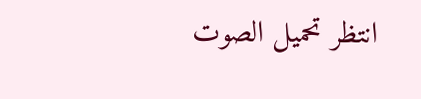انتظر تحميل الصوت